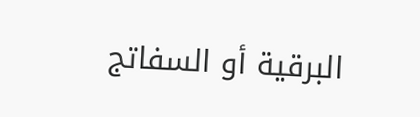البرقية أو السفاتج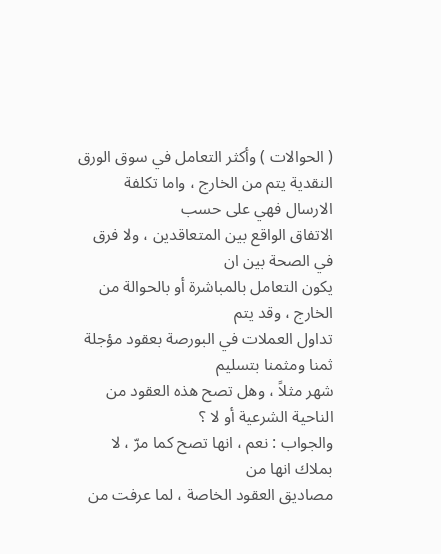( الحوالات ) وأكثر التعامل في سوق الورق
النقدية يتم من الخارج ، واما تكلفة الارسال فهي على حسب
الاتفاق الواقع بين المتعاقدين ، ولا فرق في الصحة بين ان
يكون التعامل بالمباشرة أو بالحوالة من الخارج ، وقد يتم
تداول العملات في البورصة بعقود مؤجلة ثمنا ومثمنا بتسليم
شهر مثلاً ، وهل تصح هذه العقود من الناحية الشرعية أو لا ؟
والجواب : نعم ، انها تصح كما مرّ ، لا بملاك انها من
مصاديق العقود الخاصة ، لما عرفت من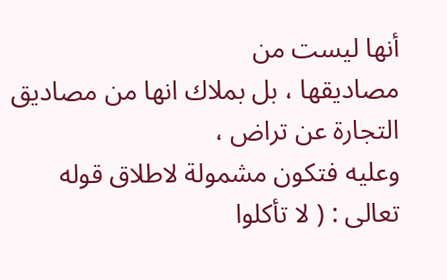أنها ليست من
مصاديقها ، بل بملاك انها من مصاديق التجارة عن تراض ،
وعليه فتكون مشمولة لاطلاق قوله تعالى : ( لا تأكلوا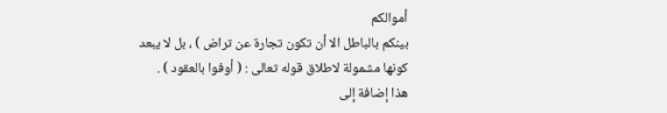أموالكم
بينكم بالباطل الا أن تكون تجارة عن تراض ) ، بل لا يبعد
كونها مشمولة لاطلاق قوله تعالى : ( أوفوا بالعقود ) .
هذا إضافة إلى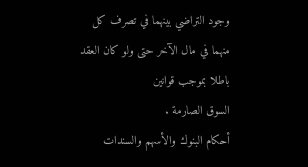وجود التراضي بينهما في تصرف كل
منهما في مال الآخر حتى ولو كان العقد باطلا بموجب قوانين
السوق الصارمة .
أحكام البنوك والأسهم والسندات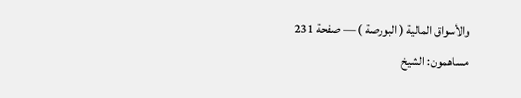والأسواق المالية ( البورصة ) — صفحة 231
مساهمون: الشيخ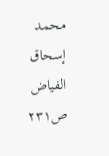محمد إسحاق الفياض
ص٢٣١